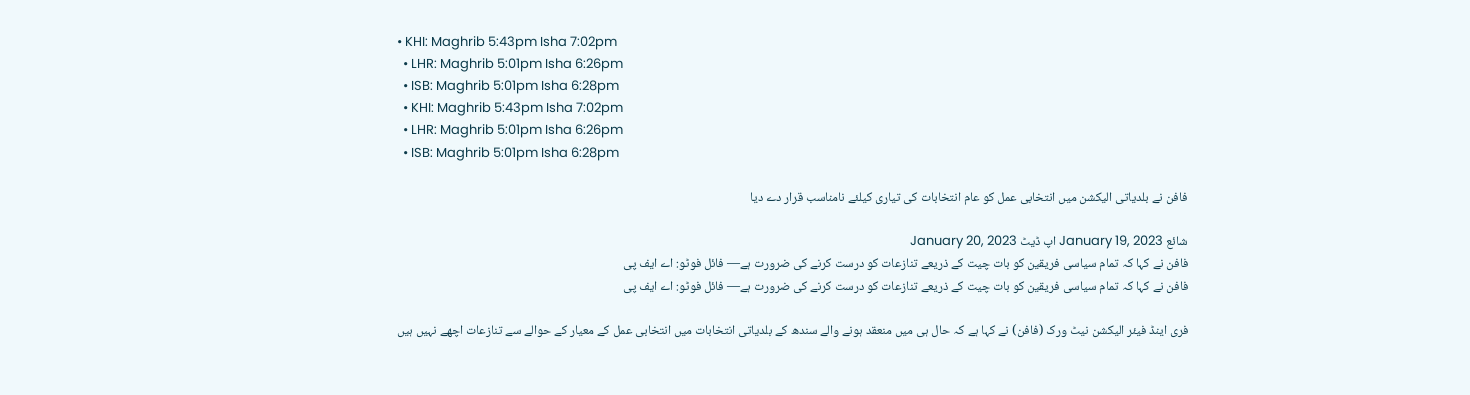• KHI: Maghrib 5:43pm Isha 7:02pm
  • LHR: Maghrib 5:01pm Isha 6:26pm
  • ISB: Maghrib 5:01pm Isha 6:28pm
  • KHI: Maghrib 5:43pm Isha 7:02pm
  • LHR: Maghrib 5:01pm Isha 6:26pm
  • ISB: Maghrib 5:01pm Isha 6:28pm

فافن نے بلدیاتی الیکشن میں انتخابی عمل کو عام انتخابات کی تیاری کیلئے نامناسب قرار دے دیا

شائع January 19, 2023 اپ ڈیٹ January 20, 2023
فافن نے کہا کہ تمام سیاسی فریقین کو بات چیت کے ذریعے تنازعات کو درست کرنے کی ضرورت ہے— فائل فوٹو: اے ایف پی
فافن نے کہا کہ تمام سیاسی فریقین کو بات چیت کے ذریعے تنازعات کو درست کرنے کی ضرورت ہے— فائل فوٹو: اے ایف پی

فری اینڈ فیئر الیکشن نیٹ ورک (فافن) نے کہا ہے کہ حال ہی میں منعقد ہونے والے سندھ کے بلدیاتی انتخابات میں انتخابی عمل کے معیار کے حوالے سے تنازعات اچھے نہیں ہیں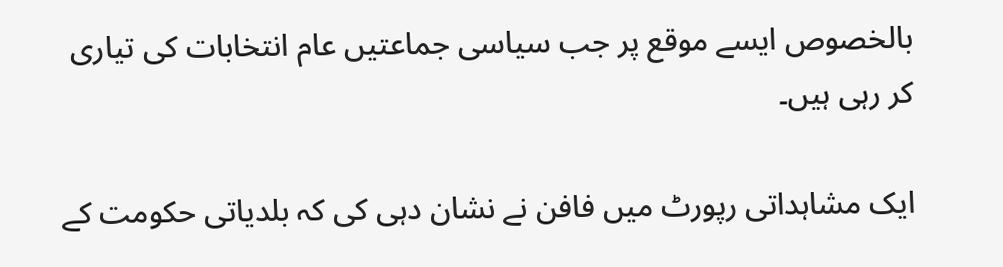بالخصوص ایسے موقع پر جب سیاسی جماعتیں عام انتخابات کی تیاری کر رہی ہیں۔

ایک مشاہداتی رپورٹ میں فافن نے نشان دہی کی کہ بلدیاتی حکومت کے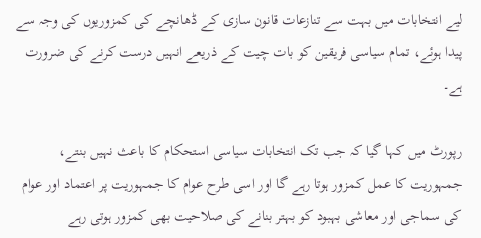لیے انتخابات میں بہت سے تنازعات قانون سازی کے ڈھانچے کی کمزوریوں کی وجہ سے پیدا ہوئے، تمام سیاسی فریقین کو بات چیت کے ذریعے انہیں درست کرنے کی ضرورت ہے۔

رپورٹ میں کہا گیا کہ جب تک انتخابات سیاسی استحکام کا باعث نہیں بنتے، جمہوریت کا عمل کمزور ہوتا رہے گا اور اسی طرح عوام کا جمہوریت پر اعتماد اور عوام کی سماجی اور معاشی بہبود کو بہتر بنانے کی صلاحیت بھی کمزور ہوتی رہے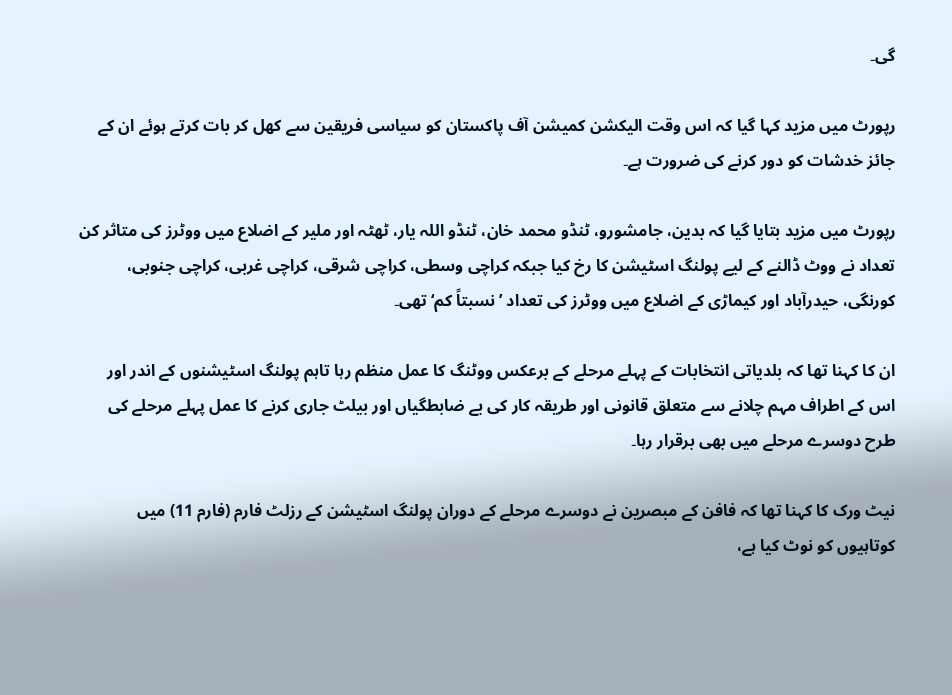گی۔

رپورٹ میں مزید کہا گیا کہ اس وقت الیکشن کمیشن آف پاکستان کو سیاسی فریقین سے کھل کر بات کرتے ہوئے ان کے جائز خدشات کو دور کرنے کی ضرورت ہے۔

رپورٹ میں مزید بتایا گیا کہ بدین، جامشورو، ٹنڈو محمد خان، ٹنڈو اللہ یار، ٹھٹہ اور ملیر کے اضلاع میں ووٹرز کی متاثر کن تعداد نے ووٹ ڈالنے کے لیے پولنگ اسٹیشن کا رخ کیا جبکہ کراچی وسطی، کراچی شرقی، کراچی غربی، کراچی جنوبی، کورنگی، حیدرآباد اور کیماڑی کے اضلاع میں ووٹرز کی تعداد ’نسبتاً کم‘ تھی۔

ان کا کہنا تھا کہ بلدیاتی انتخابات کے پہلے مرحلے کے برعکس ووٹنگ کا عمل منظم رہا تاہم پولنگ اسٹیشنوں کے اندر اور اس کے اطراف مہم چلانے سے متعلق قانونی اور طریقہ کار کی بے ضابطگیاں اور بیلٹ جاری کرنے کا عمل پہلے مرحلے کی طرح دوسرے مرحلے میں بھی برقرار رہا۔

نیٹ ورک کا کہنا تھا کہ فافن کے مبصرین نے دوسرے مرحلے کے دوران پولنگ اسٹیشن کے رزلٹ فارم (فارم 11) میں کوتاہیوں کو نوٹ کیا ہے،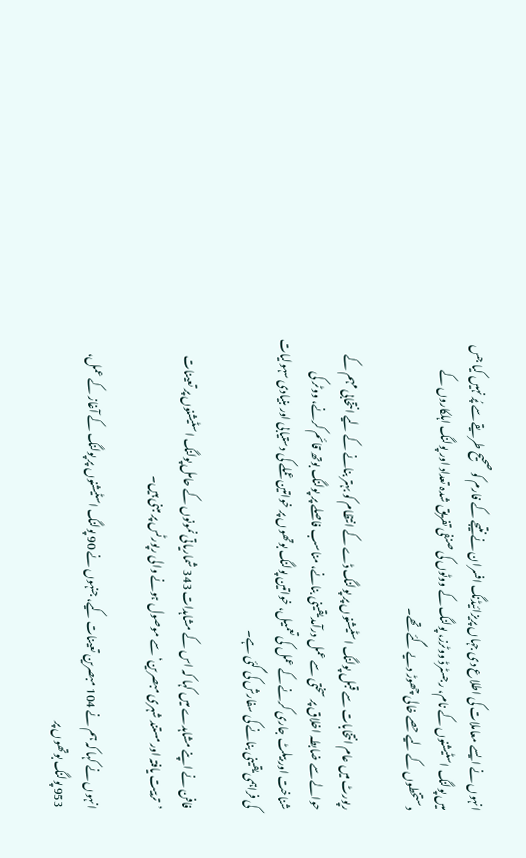انہوں نے ایسے معاملات کی اطلاع دی جہاں پریزائیڈنگ افسران نے نتیجے کے فارم کو صحیح طریقے سے پُر نہیں کیا جس میں پولنگ اسٹیشنوں کے نام، رجسٹرڈ ووٹرز، پولنگ کے ووٹوں کی صنفی تفریق شدہ تعداد اور پولنگ اہلکاروں کے دستخطوں کے لیے حصے خالی چھوڑ دیے گئے تھے۔

رپورٹ میں عام انتخابات سے قبل پولنگ اسٹیشنوں پر پولنگ ڈے کے انتظام کو بہتر بنانے کے لیے انتخابی مہم کے حوالے سے ضابطہ اخلاق پر سختی سے عمل درآمد یقینی بنانے، مناسب فاصلے پر پولنگ بوتھ قائم کرنے، ووٹر کی شناخت اور بیلٹ جاری کرنے کے عمل کی تعمیل، خواتین پولنگ بوتھوں پر خواتین عملے کی دستیابی اور بنیادی سہولیات کی فراہمی یقینی بنانے کی سفارش کی گئی ہے۔

فافن نے اپنے مشاہدے میں کہا کہ اس کے مشاہدات 343 شماریاتی نمونوں کے حامل پولنگ اسٹیشنوں پر تعینات ’تربیت یافتہ اور مستند شہری مبصرین‘ سے موصول ہونے والی رپورٹس پر مبنی ہیں۔

انہوں نے کہا کہ ہم نے 104 مبصرین تعینات کیے، جنہوں نے 90 پولنگ اسٹیشنوں پر پولنگ کے آغاز کے عمل، 953 پولنگ بوتھوں پر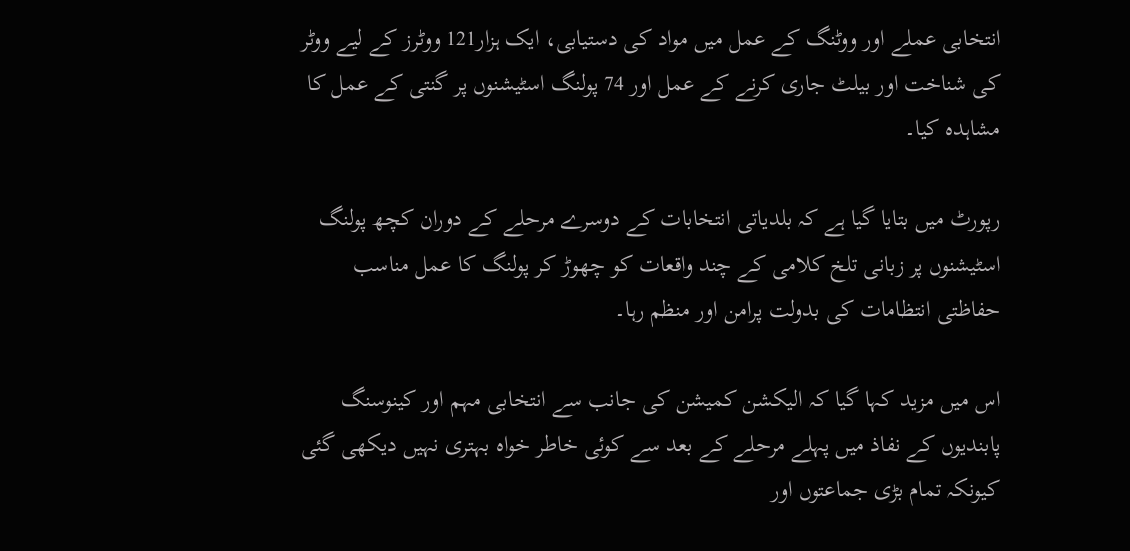انتخابی عملے اور ووٹنگ کے عمل میں مواد کی دستیابی، ایک ہزار121 ووٹرز کے لیے ووٹر کی شناخت اور بیلٹ جاری کرنے کے عمل اور 74 پولنگ اسٹیشنوں پر گنتی کے عمل کا مشاہدہ کیا۔

رپورٹ میں بتایا گیا ہے کہ بلدیاتی انتخابات کے دوسرے مرحلے کے دوران کچھ پولنگ اسٹیشنوں پر زبانی تلخ کلامی کے چند واقعات کو چھوڑ کر پولنگ کا عمل مناسب حفاظتی انتظامات کی بدولت پرامن اور منظم رہا۔

اس میں مزید کہا گیا کہ الیکشن کمیشن کی جانب سے انتخابی مہم اور کینوسنگ پابندیوں کے نفاذ میں پہلے مرحلے کے بعد سے کوئی خاطر خواہ بہتری نہیں دیکھی گئی کیونکہ تمام بڑی جماعتوں اور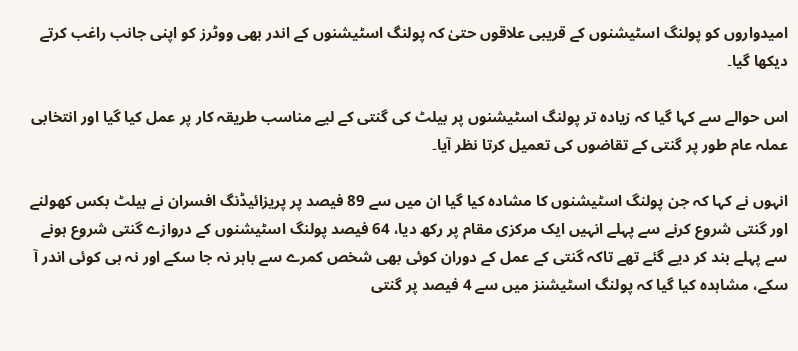امیدواروں کو پولنگ اسٹیشنوں کے قریبی علاقوں حتیٰ کہ پولنگ اسٹیشنوں کے اندر بھی ووٹرز کو اپنی جانب راغب کرتے دیکھا گیا۔

اس حوالے سے کہا گیا کہ زیادہ تر پولنگ اسٹیشنوں پر بیلٹ کی گنتی کے لیے مناسب طریقہ کار پر عمل کیا گیا اور انتخابی عملہ عام طور پر گنتی کے تقاضوں کی تعمیل کرتا نظر آیا۔

انہوں نے کہا کہ جن پولنگ اسٹیشنوں کا مشادہ کیا گیا ان میں سے 89 فیصد پر پریزائیڈنگ افسران نے بیلٹ بکس کھولنے اور گنتی شروع کرنے سے پہلے انہیں ایک مرکزی مقام پر رکھ دیا، 64 فیصد پولنگ اسٹیشنوں کے دروازے گنتی شروع ہونے سے پہلے بند کر دیے گئے تھے تاکہ گنتی کے عمل کے دوران کوئی بھی شخص کمرے سے باہر نہ جا سکے اور نہ ہی کوئی اندر آ سکے، مشاہدہ کیا گیا کہ پولنگ اسٹیشنز میں سے 4 فیصد پر گنتی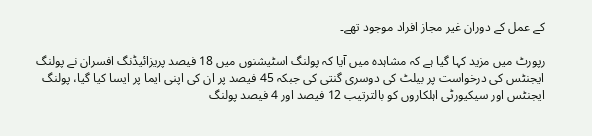کے عمل کے دوران غیر مجاز افراد موجود تھے۔

رپورٹ میں مزید کہا گیا ہے کہ مشاہدہ میں آیا کہ پولنگ اسٹیشنوں میں 18 فیصد پریزائیڈنگ افسران نے پولنگ ایجنٹس کی درخواست پر بیلٹ کی دوسری گنتی کی جبکہ 45 فیصد پر ان کی اپنی ایما پر ایسا کیا گیا، پولنگ ایجنٹس اور سیکیورٹی اہلکاروں کو بالترتیب 12 فیصد اور 4 فیصد پولنگ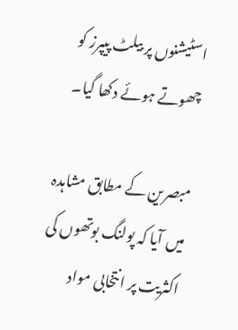اسٹیشنوں پر بیلٹ پیپرز کو چھوتے ہوئے دکھا گیا۔

مبصرین کے مطابق مشاہدہ میں آیا کہ پولنگ بوتھوں کی اکثریت پر انتخابی مواد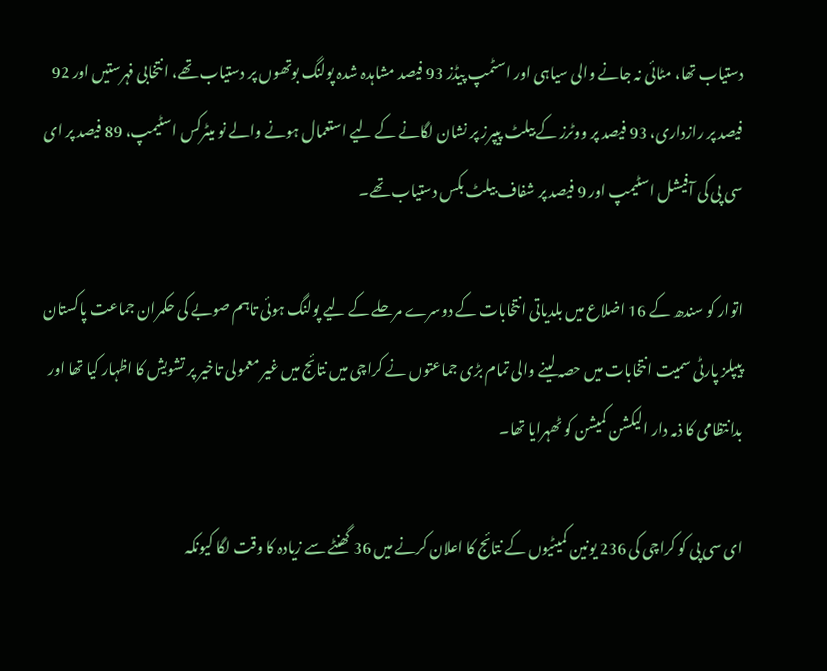دستیاب تھا، مٹائی نہ جانے والی سیاہی اور اسٹمپ پیڈز 93 فیصد مشاہدہ شدہ پولنگ بوتھوں پر دستیاب تھے، انتخابی فہرستیں اور 92 فیصد پر رازداری، 93 فیصد پر ووٹرز کے بیلٹ پیپرز پر نشان لگانے کے لیے استعمال ہونے والے نو میٹرکس اسٹیمپ، 89 فیصد پر ای سی پی کی آفیشل اسٹیمپ اور 9 فیصد پر شفاف بیلٹ بکس دستیاب تھے۔

اتوار کو سندھ کے 16 اضلاع میں بلدیاتی انتخابات کے دوسرے مرحلے کے لیے پولنگ ہوئی تاہم صوبے کی حکمران جماعت پاکستان پیپلز پارٹی سمیت انتخابات میں حصہ لینے والی تمام بڑی جماعتوں نے کراچی میں نتائج میں غیر معمولی تاخیر پر تشویش کا اظہار کیا تھا اور بدانتظامی کا ذمہ دار الیکشن کمیشن کو ٹھہرایا تھا۔

ای سی پی کو کراچی کی 236 یونین کمیٹیوں کے نتائج کا اعلان کرنے میں 36 گھنٹے سے زیادہ کا وقت لگا کیونکہ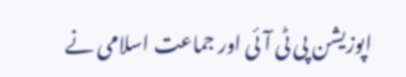اپوزیشن پی ٹی آئی اور جماعت اسلامی نے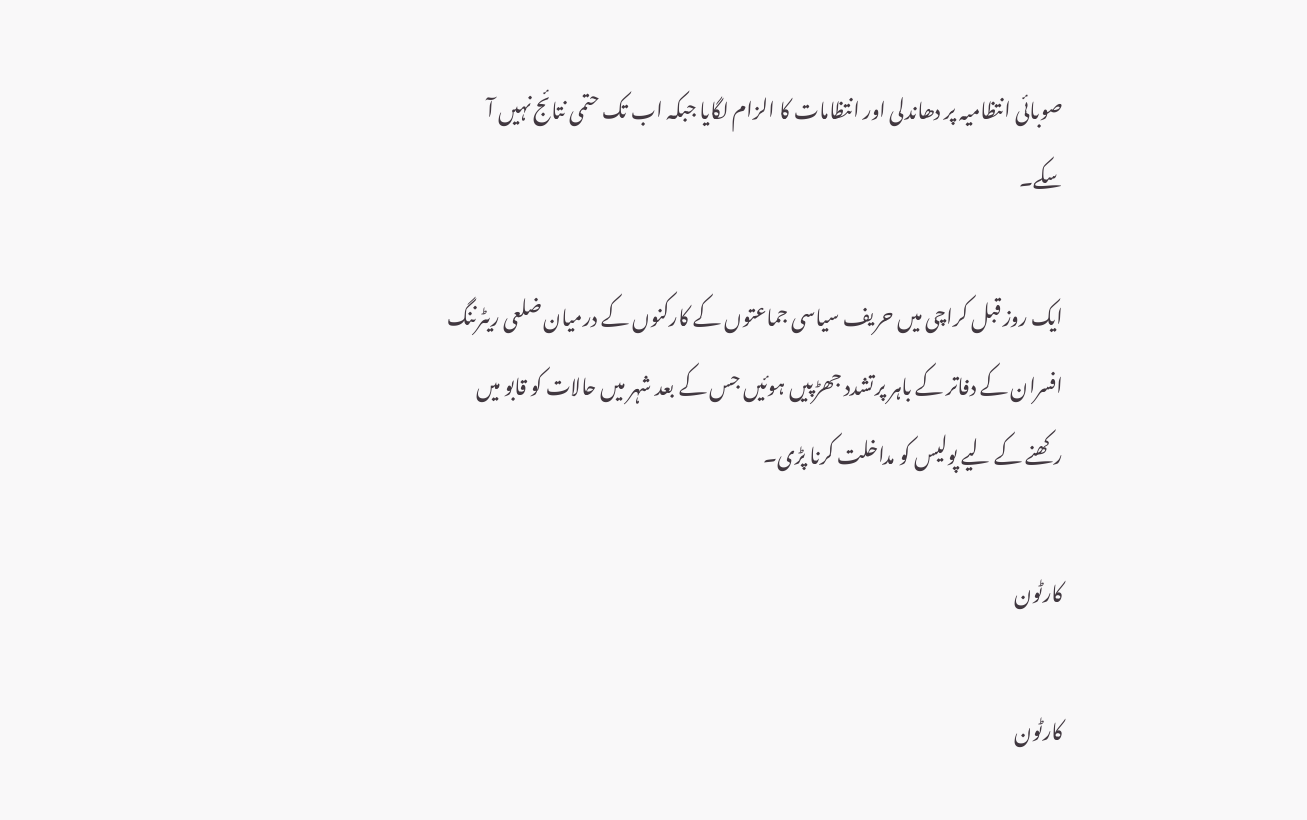صوبائی انتظامیہ پر دھاندلی اور انتظامات کا الزام لگایا جبکہ اب تک حتمی نتائج نہیں آ سکے۔

ایک روز قبل کراچی میں حریف سیاسی جماعتوں کے کارکنوں کے درمیان ضلعی ریٹرننگ افسران کے دفاتر کے باہر پرتشدد جھڑپیں ہوئیں جس کے بعد شہر میں حالات کو قابو میں رکھنے کے لیے پولیس کو مداخلت کرنا پڑی۔

کارٹون

کارٹون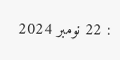: 22 نومبر 2024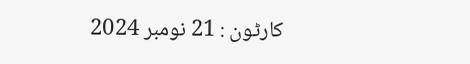کارٹون : 21 نومبر 2024